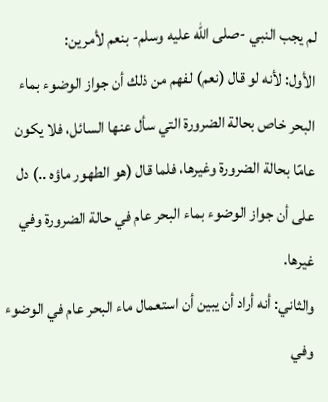لم يجب النبي -صلى الله عليه وسلم- بنعم لأمرين:
الأول: لأنه لو قال (نعم) لفهم من ذلك أن جواز الوضوء بماء البحر خاص بحالة الضرورة التي سأل عنها السائل، فلا يكون عامًا بحالة الضرورة وغيرها، فلما قال (هو الطهور ماؤه ..) دل على أن جواز الوضوء بماء البحر عام في حالة الضرورة وفي غيرها.
والثاني: أنه أراد أن يبين أن استعمال ماء البحر عام في الوضوء وفي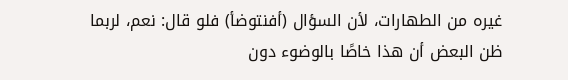غيره من الطهارات، لأن السؤال (أفنتوضأ) فلو قال: نعم، لربما ظن البعض أن هذا خاصًا بالوضوء دون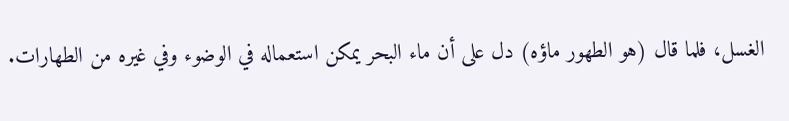الغسل، فلما قال (هو الطهور ماؤه) دل على أن ماء البحر يمكن استعماله في الوضوء وفي غيره من الطهارات.